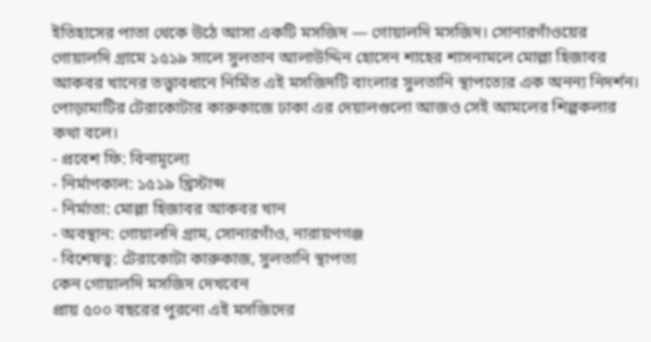ইতিহাসের পাতা থেকে উঠে আসা একটি মসজিদ — গোয়ালদি মসজিদ। সোনারগাঁওয়ের গোয়ালদি গ্রামে ১৫১৯ সালে সুলতান আলাউদ্দিন হোসেন শাহের শাসনামলে মোল্লা হিজাবর আকবর খানের তত্ত্বাবধানে নির্মিত এই মসজিদটি বাংলার সুলতানি স্থাপত্যের এক অনন্য নিদর্শন। পোড়ামাটির টেরাকোটার কারুকাজে ঢাকা এর দেয়ালগুলো আজও সেই আমলের শিল্পকলার কথা বলে।
- প্রবেশ ফি: বিনামূল্যে
- নির্মাণকাল: ১৫১৯ খ্রিস্টাব্দ
- নির্মাতা: মোল্লা হিজাবর আকবর খান
- অবস্থান: গোয়ালদি গ্রাম, সোনারগাঁও, নারায়ণগঞ্জ
- বিশেষত্ব: টেরাকোটা কারুকাজ, সুলতানি স্থাপত্য
কেন গোয়ালদি মসজিদ দেখবেন
প্রায় ৫০০ বছরের পুরনো এই মসজিদের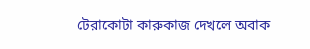টেরাকোটা কারুকাজ দেখলে অবাক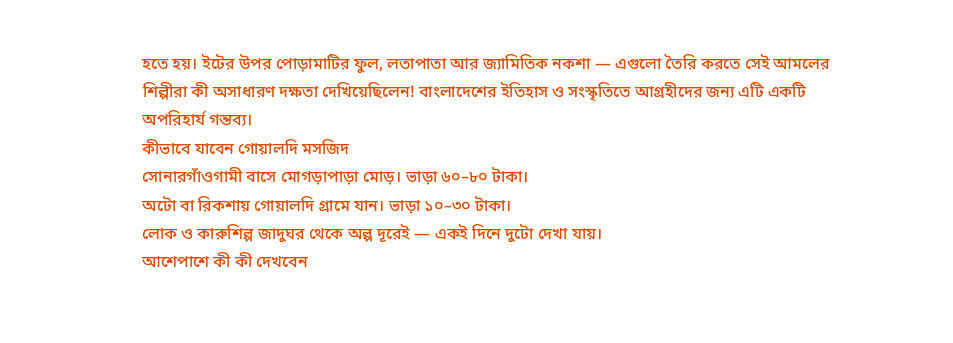হতে হয়। ইটের উপর পোড়ামাটির ফুল, লতাপাতা আর জ্যামিতিক নকশা — এগুলো তৈরি করতে সেই আমলের শিল্পীরা কী অসাধারণ দক্ষতা দেখিয়েছিলেন! বাংলাদেশের ইতিহাস ও সংস্কৃতিতে আগ্রহীদের জন্য এটি একটি অপরিহার্য গন্তব্য।
কীভাবে যাবেন গোয়ালদি মসজিদ
সোনারগাঁওগামী বাসে মোগড়াপাড়া মোড়। ভাড়া ৬০–৮০ টাকা।
অটো বা রিকশায় গোয়ালদি গ্রামে যান। ভাড়া ১০–৩০ টাকা।
লোক ও কারুশিল্প জাদুঘর থেকে অল্প দূরেই — একই দিনে দুটো দেখা যায়।
আশেপাশে কী কী দেখবেন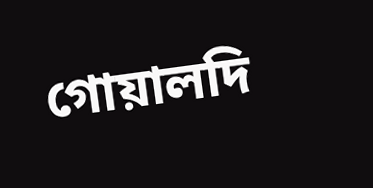গোয়ালদি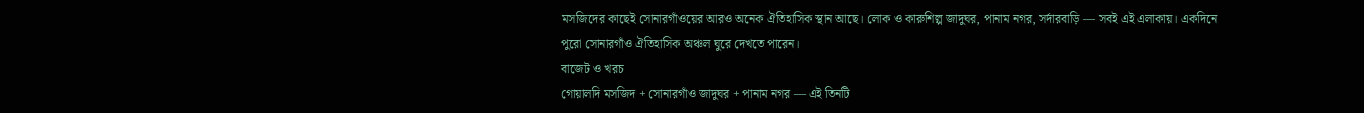মসজিদের কাছেই সোনারগাঁওয়ের আরও অনেক ঐতিহাসিক স্থান আছে। লোক ও কারুশিল্প জাদুঘর, পানাম নগর, সর্দারবাড়ি — সবই এই এলাকায়। একদিনে পুরো সোনারগাঁও ঐতিহাসিক অঞ্চল ঘুরে দেখতে পারেন।
বাজেট ও খরচ
গোয়ালদি মসজিদ + সোনারগাঁও জাদুঘর + পানাম নগর — এই তিনটি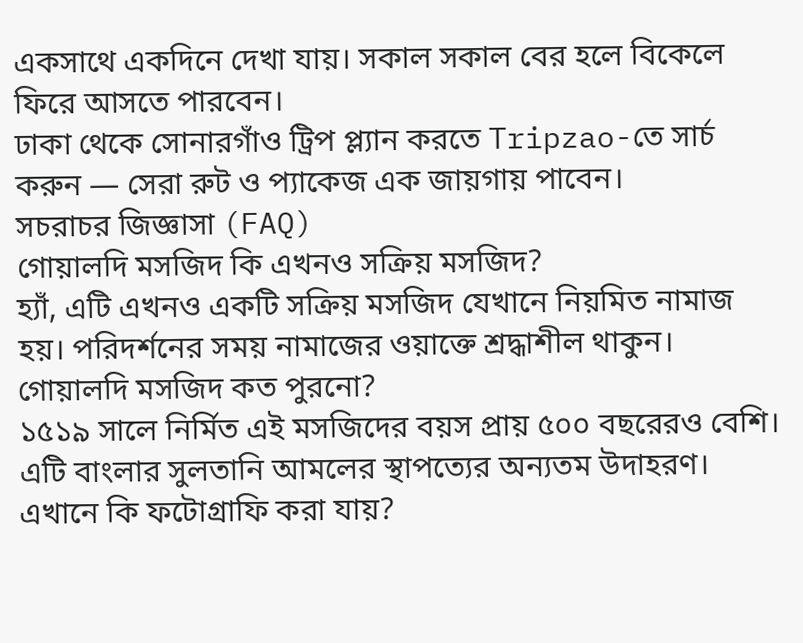একসাথে একদিনে দেখা যায়। সকাল সকাল বের হলে বিকেলে ফিরে আসতে পারবেন।
ঢাকা থেকে সোনারগাঁও ট্রিপ প্ল্যান করতে Tripzao-তে সার্চ করুন — সেরা রুট ও প্যাকেজ এক জায়গায় পাবেন।
সচরাচর জিজ্ঞাসা (FAQ)
গোয়ালদি মসজিদ কি এখনও সক্রিয় মসজিদ?
হ্যাঁ, এটি এখনও একটি সক্রিয় মসজিদ যেখানে নিয়মিত নামাজ হয়। পরিদর্শনের সময় নামাজের ওয়াক্তে শ্রদ্ধাশীল থাকুন।
গোয়ালদি মসজিদ কত পুরনো?
১৫১৯ সালে নির্মিত এই মসজিদের বয়স প্রায় ৫০০ বছরেরও বেশি। এটি বাংলার সুলতানি আমলের স্থাপত্যের অন্যতম উদাহরণ।
এখানে কি ফটোগ্রাফি করা যায়?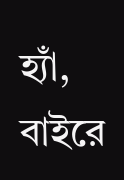হ্যাঁ, বাইরে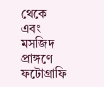থেকে এবং মসজিদ প্রাঙ্গণে ফটোগ্রাফি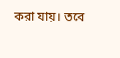করা যায়। তবে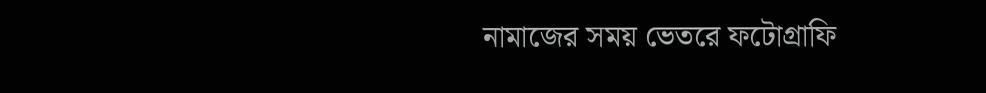নামাজের সময় ভেতরে ফটোগ্রাফি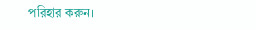পরিহার করুন।